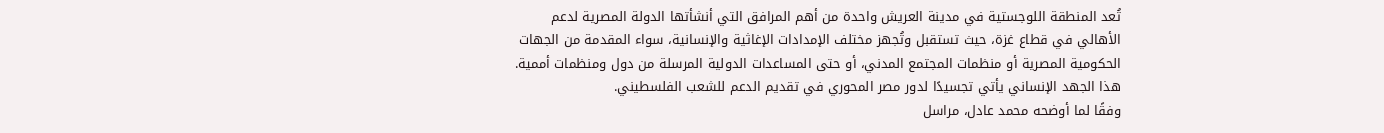تُعد المنطقة اللوجستية في مدينة العريش واحدة من أهم المرافق التي أنشأتها الدولة المصرية لدعم الأهالي في قطاع غزة، حيث تستقبل وتُجهز مختلف الإمدادات الإغاثية والإنسانية، سواء المقدمة من الجهات الحكومية المصرية أو منظمات المجتمع المدني، أو حتى المساعدات الدولية المرسلة من دول ومنظمات أممية. هذا الجهد الإنساني يأتي تجسيدًا لدور مصر المحوري في تقديم الدعم للشعب الفلسطيني.
وفقًا لما أوضحه محمد عادل، مراسل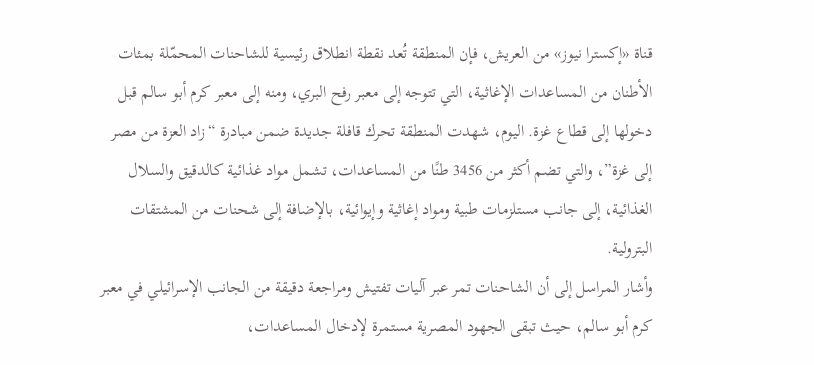قناة «إكسترا نيوز» من العريش، فإن المنطقة تُعد نقطة انطلاق رئيسية للشاحنات المحمّلة بمئات الأطنان من المساعدات الإغاثية، التي تتوجه إلى معبر رفح البري، ومنه إلى معبر كرم أبو سالم قبل دخولها إلى قطاع غزة. اليوم، شهدت المنطقة تحرك قافلة جديدة ضمن مبادرة “زاد العزة من مصر إلى غزة”، والتي تضم أكثر من 3456 طنًا من المساعدات، تشمل مواد غذائية كالدقيق والسلال الغذائية، إلى جانب مستلزمات طبية ومواد إغاثية وإيوائية، بالإضافة إلى شحنات من المشتقات البترولية.
وأشار المراسل إلى أن الشاحنات تمر عبر آليات تفتيش ومراجعة دقيقة من الجانب الإسرائيلي في معبر كرم أبو سالم، حيث تبقى الجهود المصرية مستمرة لإدخال المساعدات،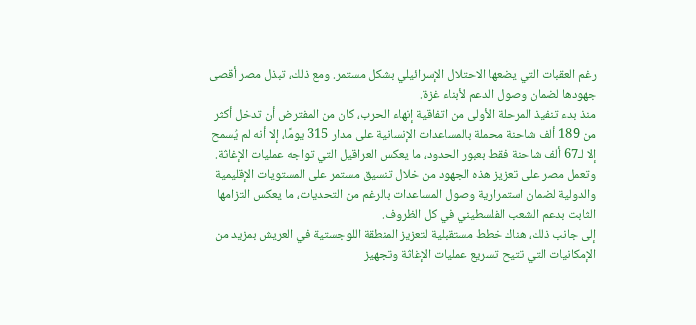رغم العقبات التي يضعها الاحتلال الإسرائيلي بشكل مستمر. ومع ذلك، تبذل مصر أقصى جهودها لضمان وصول الدعم لأبناء غزة.
منذ بدء تنفيذ المرحلة الأولى من اتفاقية إنهاء الحرب، كان من المفترض أن تدخل أكثر من 189 ألف شاحنة محملة بالمساعدات الإنسانية على مدار 315 يومًا، إلا أنه لم يُسمح إلا لـ67 ألف شاحنة فقط بعبور الحدود، ما يعكس العراقيل التي تواجه عمليات الإغاثة.
وتعمل مصر على تعزيز هذه الجهود من خلال تنسيق مستمر على المستويات الإقليمية والدولية لضمان استمرارية وصول المساعدات بالرغم من التحديات، ما يعكس التزامها الثابت بدعم الشعب الفلسطيني في كل الظروف.
إلى جانب ذلك، هناك خطط مستقبلية لتعزيز المنطقة اللوجستية في العريش بمزيد من الإمكانيات التي تتيح تسريع عمليات الإغاثة وتجهيز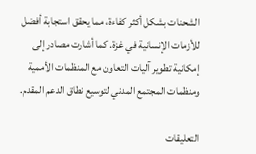الشحنات بشكل أكثر كفاءة، مما يحقق استجابة أفضل للأزمات الإنسانية في غزة. كما أشارت مصادر إلى إمكانية تطوير آليات التعاون مع المنظمات الأممية ومنظمات المجتمع المدني لتوسيع نطاق الدعم المقدم.

التعليقات